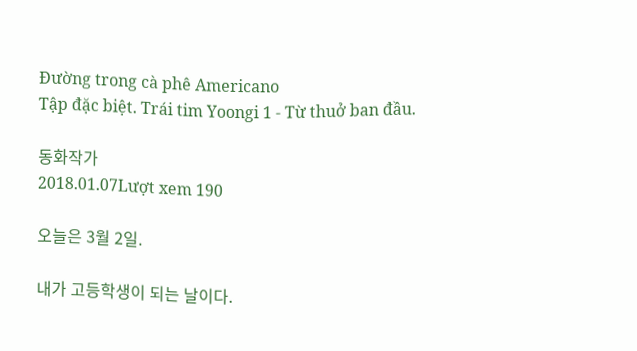Đường trong cà phê Americano
Tập đặc biệt. Trái tim Yoongi 1 - Từ thuở ban đầu.

동화작가
2018.01.07Lượt xem 190

오늘은 3월 2일.

내가 고등학생이 되는 날이다.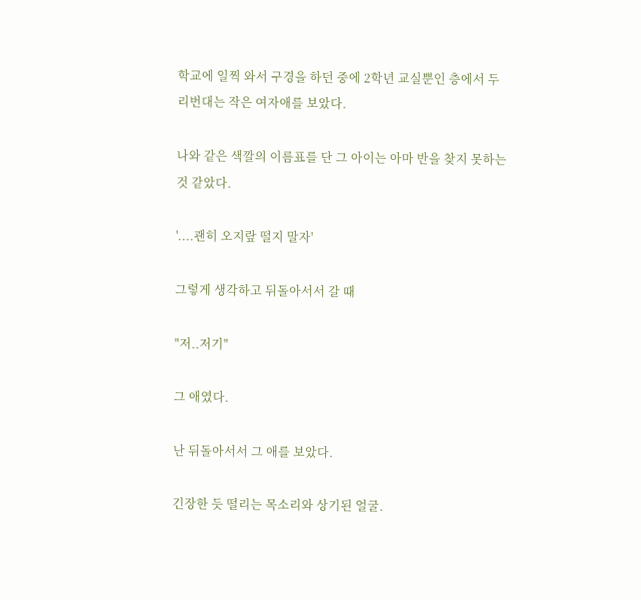학교에 일찍 와서 구경을 하던 중에 2학년 교실뿐인 층에서 두리번대는 작은 여자애를 보았다.

나와 같은 색깔의 이름표를 단 그 아이는 아마 반을 찾지 못하는 것 같았다.

'....괜히 오지랖 떨지 말자'

그렇게 생각하고 뒤돌아서서 갈 때

"저..저기"

그 애였다.

난 뒤돌아서서 그 애를 보았다.

긴장한 듯 떨리는 목소리와 상기된 얼굴.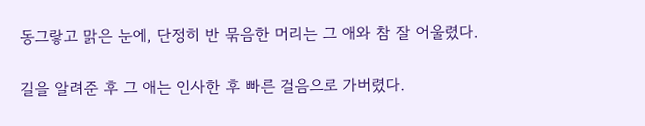동그랗고 맑은 눈에, 단정히 반 묶음한 머리는 그 애와 참 잘 어울렸다.

길을 알려준 후 그 애는 인사한 후 빠른 걸음으로 가버렸다.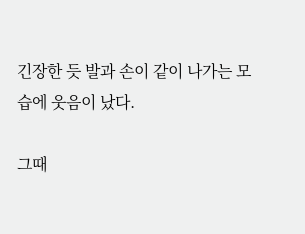긴장한 듯 발과 손이 같이 나가는 모습에 웃음이 났다.

그때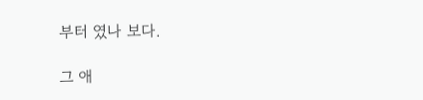부터 였나 보다.

그 애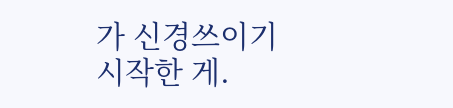가 신경쓰이기 시작한 게.